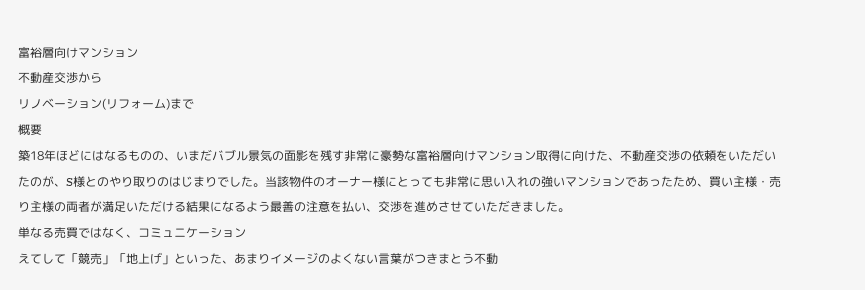富裕層向けマンション
不動産交渉から
リノベーション(リフォーム)まで
概要
築18年ほどにはなるものの、いまだバブル景気の面影を残す非常に豪勢な富裕層向けマンション取得に向けた、不動産交渉の依頼をいただいたのが、S様とのやり取りのはじまりでした。当該物件のオーナー様にとっても非常に思い入れの強いマンションであったため、買い主様・売り主様の両者が満足いただける結果になるよう最善の注意を払い、交渉を進めさせていただきました。
単なる売買ではなく、コミュニケーション
えてして「競売」「地上げ」といった、あまりイメージのよくない言葉がつきまとう不動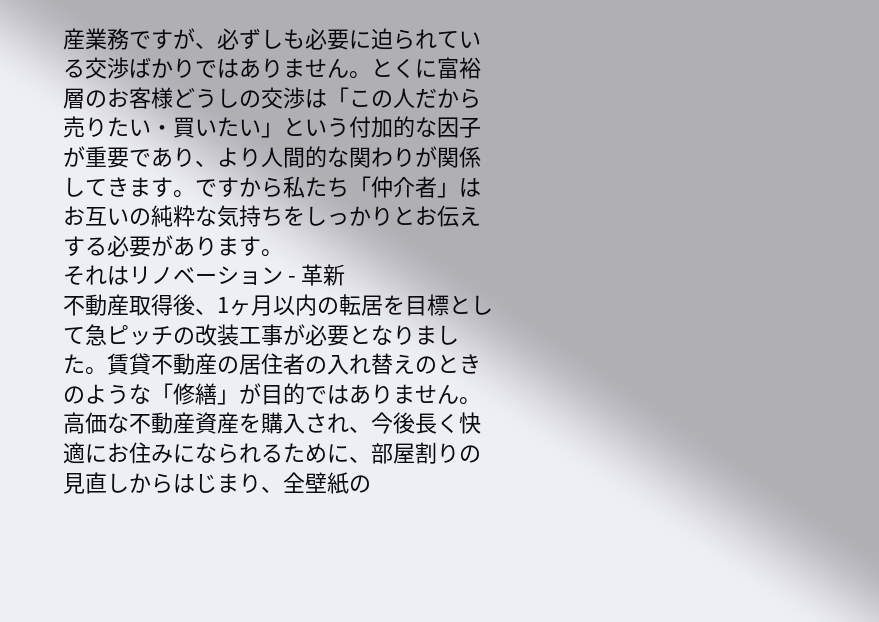産業務ですが、必ずしも必要に迫られている交渉ばかりではありません。とくに富裕層のお客様どうしの交渉は「この人だから売りたい・買いたい」という付加的な因子が重要であり、より人間的な関わりが関係してきます。ですから私たち「仲介者」はお互いの純粋な気持ちをしっかりとお伝えする必要があります。
それはリノベーション - 革新
不動産取得後、1ヶ月以内の転居を目標として急ピッチの改装工事が必要となりました。賃貸不動産の居住者の入れ替えのときのような「修繕」が目的ではありません。高価な不動産資産を購入され、今後長く快適にお住みになられるために、部屋割りの見直しからはじまり、全壁紙の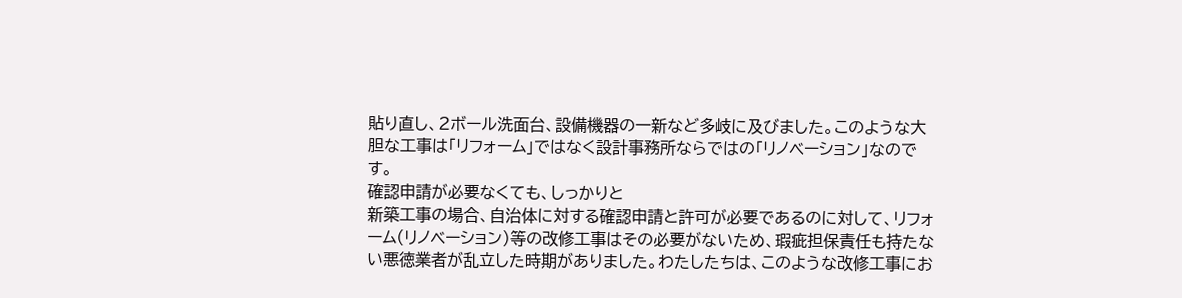貼り直し、2ボール洗面台、設備機器の一新など多岐に及びました。このような大胆な工事は「リフォーム」ではなく設計事務所ならではの「リノベーション」なのです。
確認申請が必要なくても、しっかりと
新築工事の場合、自治体に対する確認申請と許可が必要であるのに対して、リフォーム(リノベーション)等の改修工事はその必要がないため、瑕疵担保責任も持たない悪徳業者が乱立した時期がありました。わたしたちは、このような改修工事にお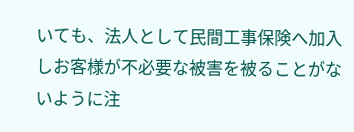いても、法人として民間工事保険へ加入しお客様が不必要な被害を被ることがないように注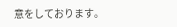意をしております。